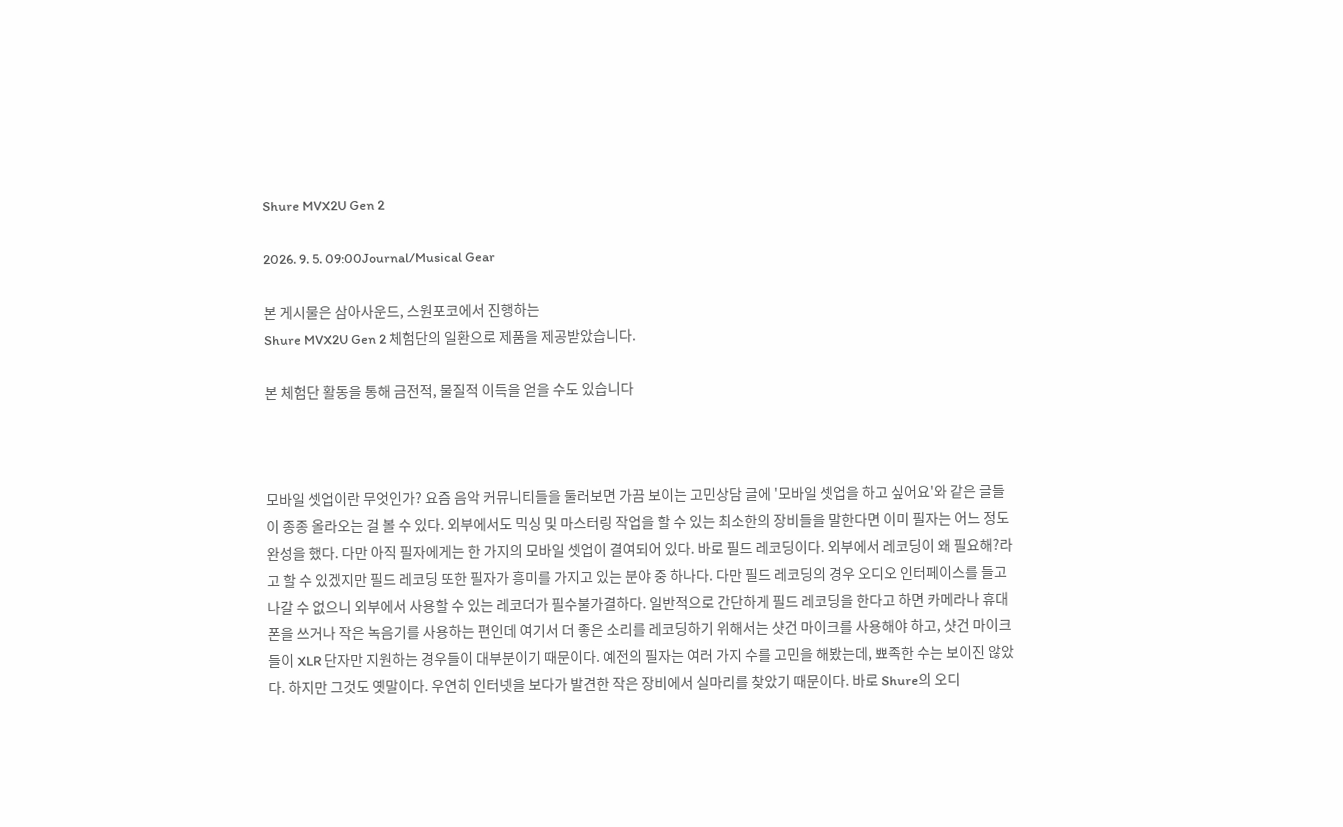Shure MVX2U Gen 2

2026. 9. 5. 09:00Journal/Musical Gear

본 게시물은 삼아사운드, 스원포코에서 진행하는
Shure MVX2U Gen 2 체험단의 일환으로 제품을 제공받았습니다.

본 체험단 활동을 통해 금전적, 물질적 이득을 얻을 수도 있습니다



모바일 셋업이란 무엇인가? 요즘 음악 커뮤니티들을 둘러보면 가끔 보이는 고민상담 글에 '모바일 셋업을 하고 싶어요'와 같은 글들이 종종 올라오는 걸 볼 수 있다. 외부에서도 믹싱 및 마스터링 작업을 할 수 있는 최소한의 장비들을 말한다면 이미 필자는 어느 정도 완성을 했다. 다만 아직 필자에게는 한 가지의 모바일 셋업이 결여되어 있다. 바로 필드 레코딩이다. 외부에서 레코딩이 왜 필요해?라고 할 수 있겠지만 필드 레코딩 또한 필자가 흥미를 가지고 있는 분야 중 하나다. 다만 필드 레코딩의 경우 오디오 인터페이스를 들고나갈 수 없으니 외부에서 사용할 수 있는 레코더가 필수불가결하다. 일반적으로 간단하게 필드 레코딩을 한다고 하면 카메라나 휴대폰을 쓰거나 작은 녹음기를 사용하는 편인데 여기서 더 좋은 소리를 레코딩하기 위해서는 샷건 마이크를 사용해야 하고, 샷건 마이크들이 XLR 단자만 지원하는 경우들이 대부분이기 때문이다. 예전의 필자는 여러 가지 수를 고민을 해봤는데, 뾰족한 수는 보이진 않았다. 하지만 그것도 옛말이다. 우연히 인터넷을 보다가 발견한 작은 장비에서 실마리를 찾았기 때문이다. 바로 Shure의 오디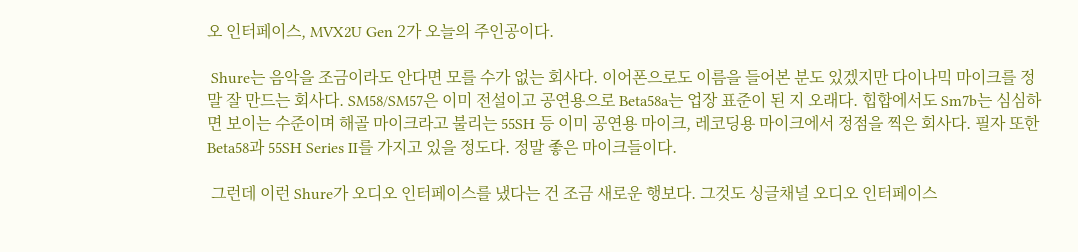오 인터페이스, MVX2U Gen 2가 오늘의 주인공이다.

 Shure는 음악을 조금이라도 안다면 모를 수가 없는 회사다. 이어폰으로도 이름을 들어본 분도 있겠지만 다이나믹 마이크를 정말 잘 만드는 회사다. SM58/SM57은 이미 전설이고 공연용으로 Beta58a는 업장 표준이 된 지 오래다. 힙합에서도 Sm7b는 심심하면 보이는 수준이며 해골 마이크라고 불리는 55SH 등 이미 공연용 마이크, 레코딩용 마이크에서 정점을 찍은 회사다. 필자 또한 Beta58과 55SH Series II를 가지고 있을 정도다. 정말 좋은 마이크들이다.

 그런데 이런 Shure가 오디오 인터페이스를 냈다는 건 조금 새로운 행보다. 그것도 싱글채널 오디오 인터페이스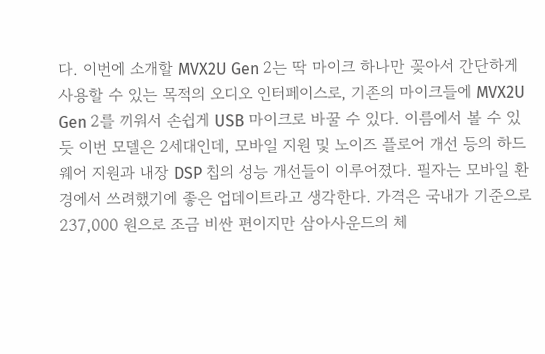다. 이번에 소개할 MVX2U Gen 2는 딱 마이크 하나만 꽂아서 간단하게 사용할 수 있는 목적의 오디오 인터페이스로, 기존의 마이크들에 MVX2U Gen 2를 끼워서 손쉽게 USB 마이크로 바꿀 수 있다. 이름에서 볼 수 있듯 이번 모델은 2세대인데, 모바일 지원 및 노이즈 플로어 개선 등의 하드웨어 지원과 내장 DSP 칩의 성능 개선들이 이루어졌다. 필자는 모바일 환경에서 쓰려했기에 좋은 업데이트라고 생각한다. 가격은 국내가 기준으로 237,000 원으로 조금 비싼 편이지만 삼아사운드의 체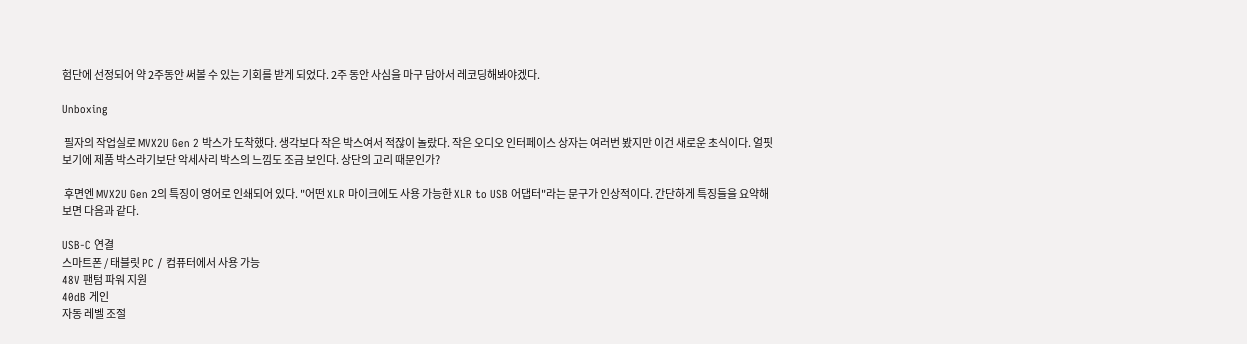험단에 선정되어 약 2주동안 써볼 수 있는 기회를 받게 되었다. 2주 동안 사심을 마구 담아서 레코딩해봐야겠다.

Unboxing

 필자의 작업실로 MVX2U Gen 2 박스가 도착했다. 생각보다 작은 박스여서 적잖이 놀랐다. 작은 오디오 인터페이스 상자는 여러번 봤지만 이건 새로운 초식이다. 얼핏 보기에 제품 박스라기보단 악세사리 박스의 느낌도 조금 보인다. 상단의 고리 때문인가?

 후면엔 MVX2U Gen 2의 특징이 영어로 인쇄되어 있다. "어떤 XLR 마이크에도 사용 가능한 XLR to USB 어댑터"라는 문구가 인상적이다. 간단하게 특징들을 요약해 보면 다음과 같다.

USB-C 연결
스마트폰 / 태블릿 PC / 컴퓨터에서 사용 가능
48V 팬텀 파워 지원
40dB 게인
자동 레벨 조절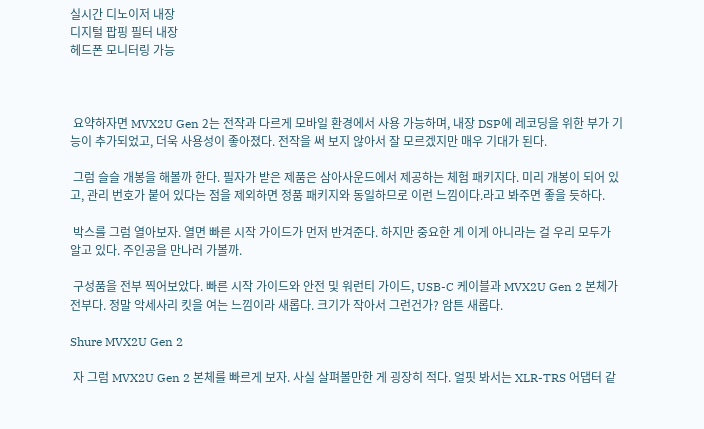실시간 디노이저 내장
디지털 팝핑 필터 내장
헤드폰 모니터링 가능



 요약하자면 MVX2U Gen 2는 전작과 다르게 모바일 환경에서 사용 가능하며, 내장 DSP에 레코딩을 위한 부가 기능이 추가되었고, 더욱 사용성이 좋아졌다. 전작을 써 보지 않아서 잘 모르겠지만 매우 기대가 된다.

 그럼 슬슬 개봉을 해볼까 한다. 필자가 받은 제품은 삼아사운드에서 제공하는 체험 패키지다. 미리 개봉이 되어 있고, 관리 번호가 붙어 있다는 점을 제외하면 정품 패키지와 동일하므로 이런 느낌이다.라고 봐주면 좋을 듯하다.

 박스를 그럼 열아보자. 열면 빠른 시작 가이드가 먼저 반겨준다. 하지만 중요한 게 이게 아니라는 걸 우리 모두가 알고 있다. 주인공을 만나러 가볼까.

 구성품을 전부 찍어보았다. 빠른 시작 가이드와 안전 및 워런티 가이드, USB-C 케이블과 MVX2U Gen 2 본체가 전부다. 정말 악세사리 킷을 여는 느낌이라 새롭다. 크기가 작아서 그런건가? 암튼 새롭다.

Shure MVX2U Gen 2

 자 그럼 MVX2U Gen 2 본체를 빠르게 보자. 사실 살펴볼만한 게 굉장히 적다. 얼핏 봐서는 XLR-TRS 어댑터 같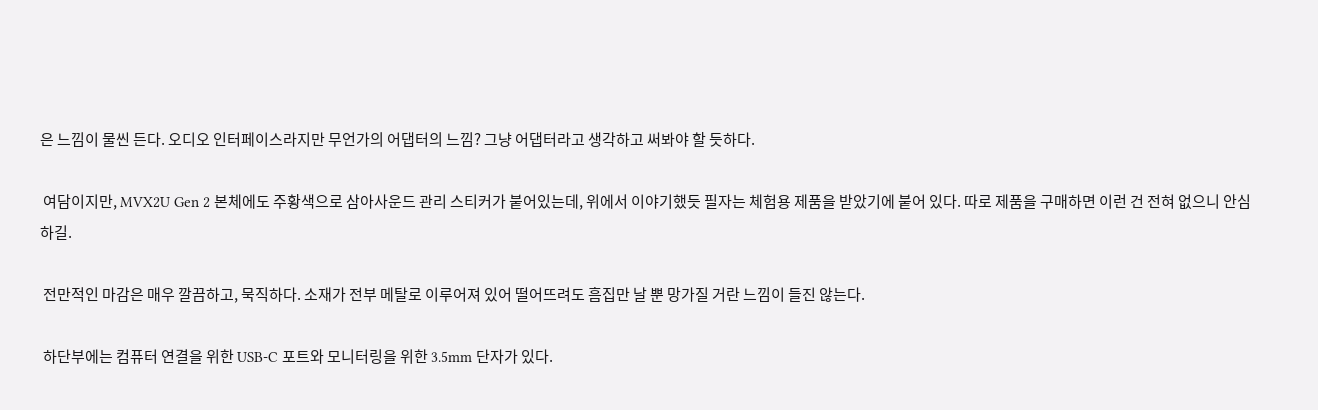은 느낌이 물씬 든다. 오디오 인터페이스라지만 무언가의 어댑터의 느낌? 그냥 어댑터라고 생각하고 써봐야 할 듯하다.

 여담이지만, MVX2U Gen 2 본체에도 주황색으로 삼아사운드 관리 스티커가 붙어있는데, 위에서 이야기했듯 필자는 체험용 제품을 받았기에 붙어 있다. 따로 제품을 구매하면 이런 건 전혀 없으니 안심하길.

 전만적인 마감은 매우 깔끔하고, 묵직하다. 소재가 전부 메탈로 이루어져 있어 떨어뜨려도 흠집만 날 뿐 망가질 거란 느낌이 들진 않는다.

 하단부에는 컴퓨터 연결을 위한 USB-C 포트와 모니터링을 위한 3.5mm 단자가 있다.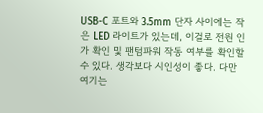USB-C 포트와 3.5mm 단자 사이에는 작은 LED 라이트가 있는데, 이걸로 전원 인가 확인 및 팬텀파워 작동 여부를 확인할 수 있다. 생각보다 시인성이 좋다. 다만 여기는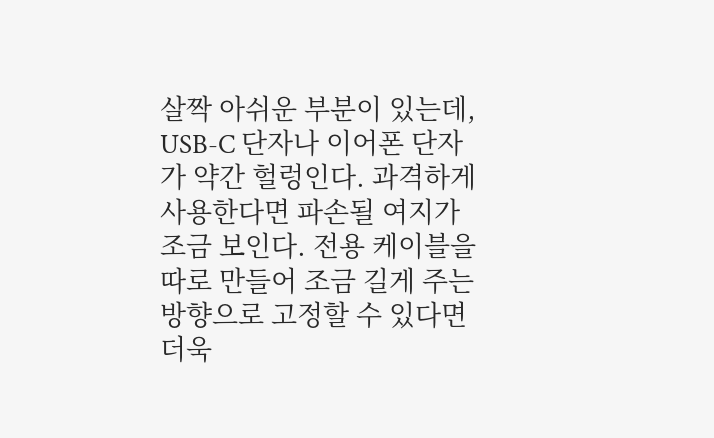살짝 아쉬운 부분이 있는데, USB-C 단자나 이어폰 단자가 약간 헐렁인다. 과격하게 사용한다면 파손될 여지가 조금 보인다. 전용 케이블을 따로 만들어 조금 길게 주는 방향으로 고정할 수 있다면 더욱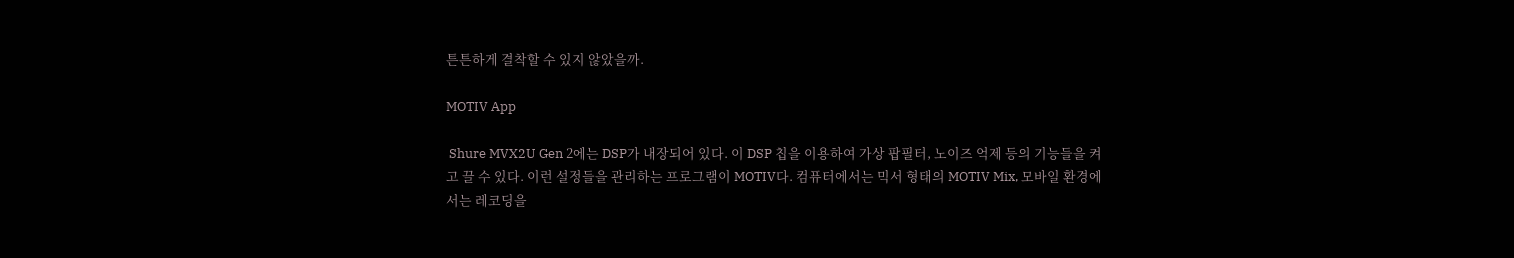튼튼하게 결착할 수 있지 않았을까.

MOTIV App

 Shure MVX2U Gen 2에는 DSP가 내장되어 있다. 이 DSP 칩을 이용하여 가상 팝필터, 노이즈 억제 등의 기능들을 켜고 끌 수 있다. 이런 설정들을 관리하는 프로그램이 MOTIV다. 컴퓨터에서는 믹서 형태의 MOTIV Mix, 모바일 환경에서는 레코딩을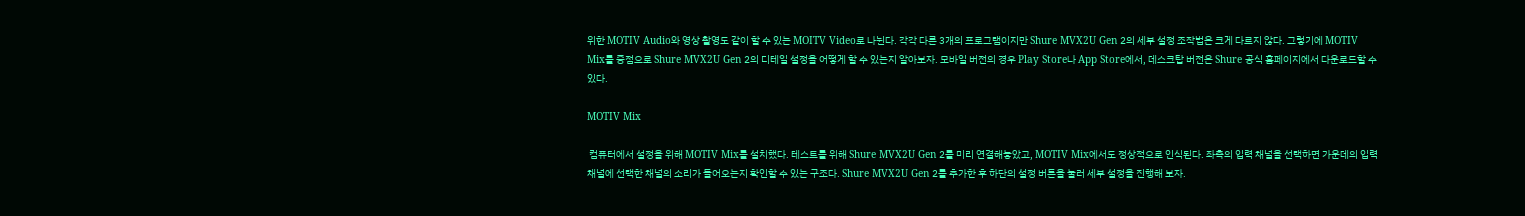위한 MOTIV Audio와 영상 촬영도 같이 할 수 있는 MOITV Video로 나뉜다. 각각 다른 3개의 프로그램이지만 Shure MVX2U Gen 2의 세부 설정 조작법은 크게 다르지 않다. 그렇기에 MOTIV Mix를 중점으로 Shure MVX2U Gen 2의 디테일 설정을 어떻게 할 수 있는지 알아보자. 모바일 버전의 경우 Play Store나 App Store에서, 데스크탑 버전은 Shure 공식 홈페이지에서 다운로드할 수 있다.

MOTIV Mix

 컴퓨터에서 설정을 위해 MOTIV Mix를 설치했다. 테스트를 위해 Shure MVX2U Gen 2를 미리 연결해놓았고, MOTIV Mix에서도 정상적으로 인식된다. 좌측의 입력 채널을 선택하면 가운데의 입력 채널에 선택한 채널의 소리가 들어오는지 확인할 수 있는 구조다. Shure MVX2U Gen 2를 추가한 후 하단의 설정 버튼을 눌러 세부 설정을 진행해 보자.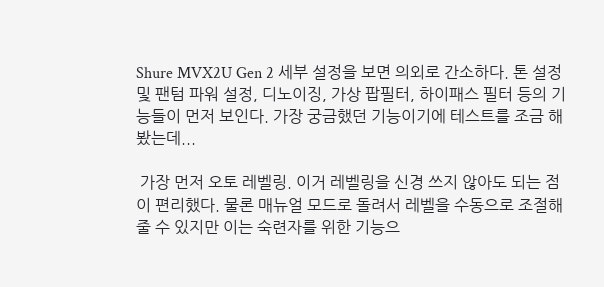Shure MVX2U Gen 2 세부 설정을 보면 의외로 간소하다. 톤 설정 및 팬텀 파워 설정, 디노이징, 가상 팝필터, 하이패스 필터 등의 기능들이 먼저 보인다. 가장 궁금했던 기능이기에 테스트를 조금 해봤는데...

 가장 먼저 오토 레벨링. 이거 레벨링을 신경 쓰지 않아도 되는 점이 편리했다. 물론 매뉴얼 모드로 돌려서 레벨을 수동으로 조절해 줄 수 있지만 이는 숙련자를 위한 기능으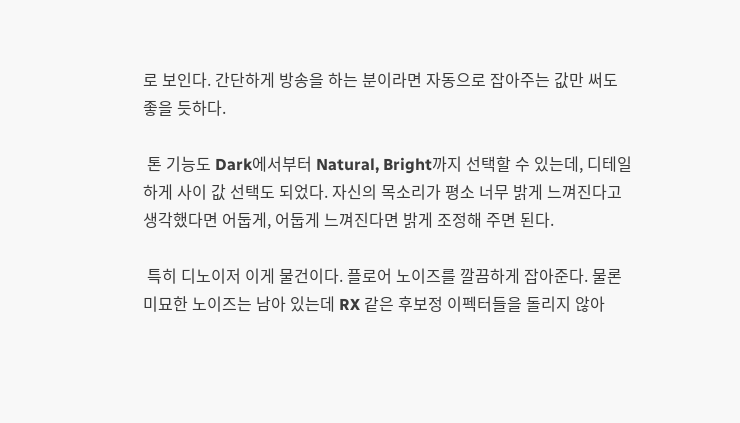로 보인다. 간단하게 방송을 하는 분이라면 자동으로 잡아주는 값만 써도 좋을 듯하다.

 톤 기능도 Dark에서부터 Natural, Bright까지 선택할 수 있는데, 디테일하게 사이 값 선택도 되었다. 자신의 목소리가 평소 너무 밝게 느껴진다고 생각했다면 어둡게, 어둡게 느껴진다면 밝게 조정해 주면 된다.

 특히 디노이저 이게 물건이다. 플로어 노이즈를 깔끔하게 잡아준다. 물론 미묘한 노이즈는 남아 있는데 RX 같은 후보정 이펙터들을 돌리지 않아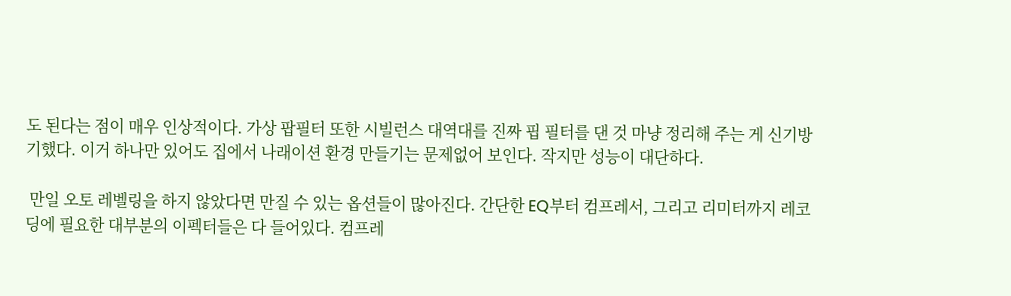도 된다는 점이 매우 인상적이다. 가상 팝필터 또한 시빌런스 대역대를 진짜 핍 필터를 댄 것 마냥 정리해 주는 게 신기방기했다. 이거 하나만 있어도 집에서 나래이션 환경 만들기는 문제없어 보인다. 작지만 성능이 대단하다.

 만일 오토 레벨링을 하지 않았다면 만질 수 있는 옵션들이 많아진다. 간단한 EQ부터 컴프레서, 그리고 리미터까지 레코딩에 필요한 대부분의 이펙터들은 다 들어있다. 컴프레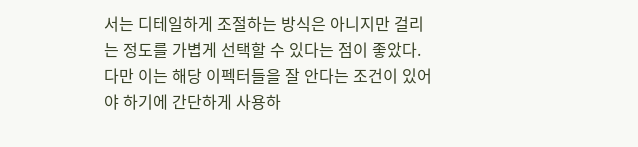서는 디테일하게 조절하는 방식은 아니지만 걸리는 정도를 가볍게 선택할 수 있다는 점이 좋았다. 다만 이는 해당 이펙터들을 잘 안다는 조건이 있어야 하기에 간단하게 사용하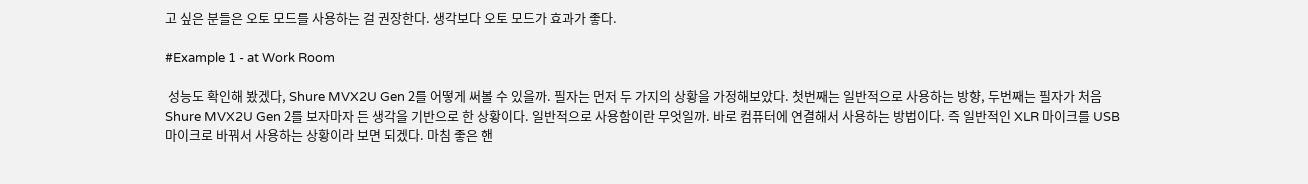고 싶은 분들은 오토 모드를 사용하는 걸 권장한다. 생각보다 오토 모드가 효과가 좋다.

#Example 1 - at Work Room

 성능도 확인해 봤겠다, Shure MVX2U Gen 2를 어떻게 써볼 수 있을까. 필자는 먼저 두 가지의 상황을 가정해보았다. 첫번째는 일반적으로 사용하는 방향, 두번째는 필자가 처음 Shure MVX2U Gen 2를 보자마자 든 생각을 기반으로 한 상황이다. 일반적으로 사용함이란 무엇일까. 바로 컴퓨터에 연결해서 사용하는 방법이다. 즉 일반적인 XLR 마이크를 USB 마이크로 바꿔서 사용하는 상황이라 보면 되겠다. 마침 좋은 핸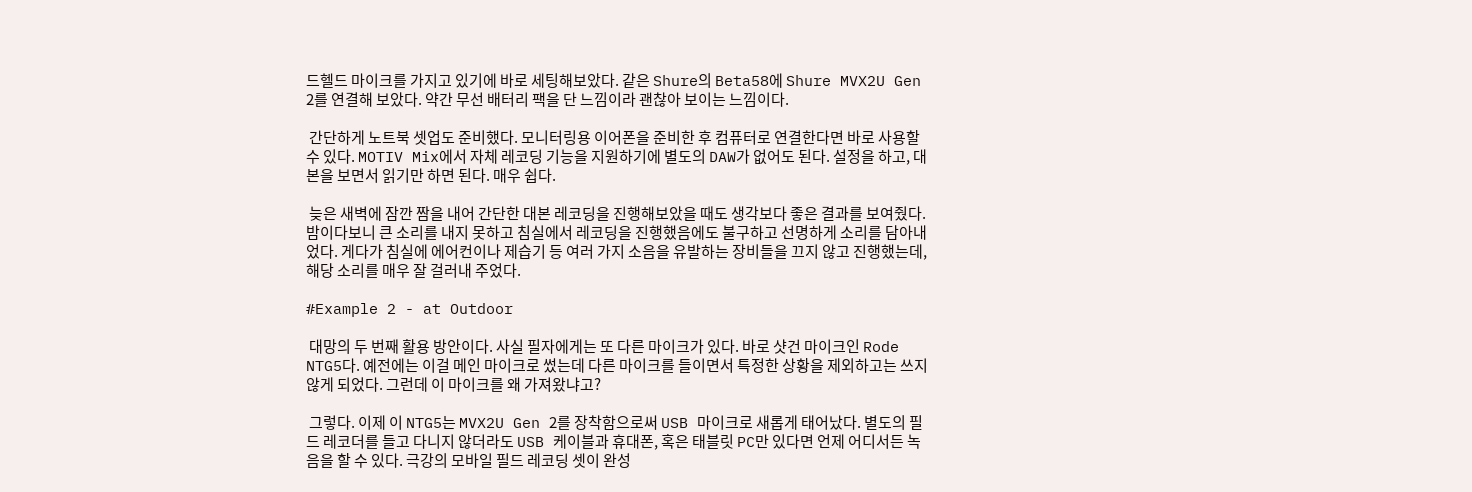드헬드 마이크를 가지고 있기에 바로 세팅해보았다. 같은 Shure의 Beta58에 Shure MVX2U Gen 2를 연결해 보았다. 약간 무선 배터리 팩을 단 느낌이라 괜찮아 보이는 느낌이다.

 간단하게 노트북 셋업도 준비했다. 모니터링용 이어폰을 준비한 후 컴퓨터로 연결한다면 바로 사용할 수 있다. MOTIV Mix에서 자체 레코딩 기능을 지원하기에 별도의 DAW가 없어도 된다. 설정을 하고, 대본을 보면서 읽기만 하면 된다. 매우 쉽다.

 늦은 새벽에 잠깐 짬을 내어 간단한 대본 레코딩을 진행해보았을 때도 생각보다 좋은 결과를 보여줬다. 밤이다보니 큰 소리를 내지 못하고 침실에서 레코딩을 진행했음에도 불구하고 선명하게 소리를 담아내었다. 게다가 침실에 에어컨이나 제습기 등 여러 가지 소음을 유발하는 장비들을 끄지 않고 진행했는데, 해당 소리를 매우 잘 걸러내 주었다.

#Example 2 - at Outdoor

 대망의 두 번째 활용 방안이다. 사실 필자에게는 또 다른 마이크가 있다. 바로 샷건 마이크인 Rode NTG5다. 예전에는 이걸 메인 마이크로 썼는데 다른 마이크를 들이면서 특정한 상황을 제외하고는 쓰지 않게 되었다. 그런데 이 마이크를 왜 가져왔냐고?

 그렇다. 이제 이 NTG5는 MVX2U Gen 2를 장착함으로써 USB 마이크로 새롭게 태어났다. 별도의 필드 레코더를 들고 다니지 않더라도 USB 케이블과 휴대폰, 혹은 태블릿 PC만 있다면 언제 어디서든 녹음을 할 수 있다. 극강의 모바일 필드 레코딩 셋이 완성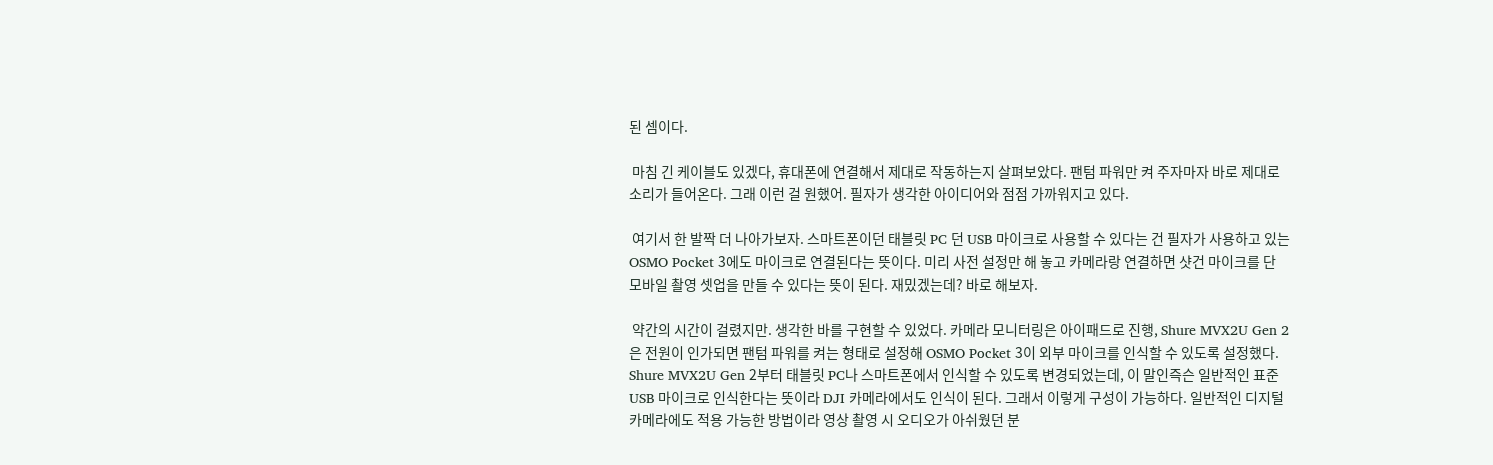된 셈이다.

 마침 긴 케이블도 있겠다, 휴대폰에 연결해서 제대로 작동하는지 살펴보았다. 팬텀 파워만 켜 주자마자 바로 제대로 소리가 들어온다. 그래 이런 걸 원했어. 필자가 생각한 아이디어와 점점 가까워지고 있다.

 여기서 한 발짝 더 나아가보자. 스마트폰이던 태블릿 PC 던 USB 마이크로 사용할 수 있다는 건 필자가 사용하고 있는 OSMO Pocket 3에도 마이크로 연결된다는 뜻이다. 미리 사전 설정만 해 놓고 카메라랑 연결하면 샷건 마이크를 단 모바일 촬영 셋업을 만들 수 있다는 뜻이 된다. 재밌겠는데? 바로 해보자.

 약간의 시간이 걸렸지만. 생각한 바를 구현할 수 있었다. 카메라 모니터링은 아이패드로 진행, Shure MVX2U Gen 2은 전원이 인가되면 팬텀 파워를 켜는 형태로 설정해 OSMO Pocket 3이 외부 마이크를 인식할 수 있도록 설정했다. Shure MVX2U Gen 2부터 태블릿 PC나 스마트폰에서 인식할 수 있도록 변경되었는데, 이 말인즉슨 일반적인 표준 USB 마이크로 인식한다는 뜻이라 DJI 카메라에서도 인식이 된다. 그래서 이렇게 구성이 가능하다. 일반적인 디지털카메라에도 적용 가능한 방법이라 영상 촬영 시 오디오가 아쉬웠던 분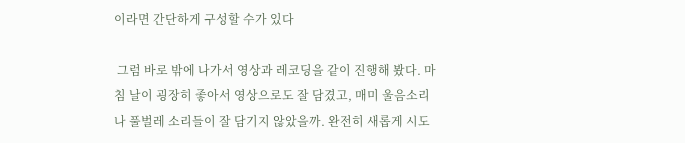이라면 간단하게 구성할 수가 있다

 그럼 바로 밖에 나가서 영상과 레코딩을 같이 진행해 봤다. 마침 날이 굉장히 좋아서 영상으로도 잘 담겼고, 매미 울음소리 나 풀벌레 소리들이 잘 담기지 않았을까. 완전히 새롭게 시도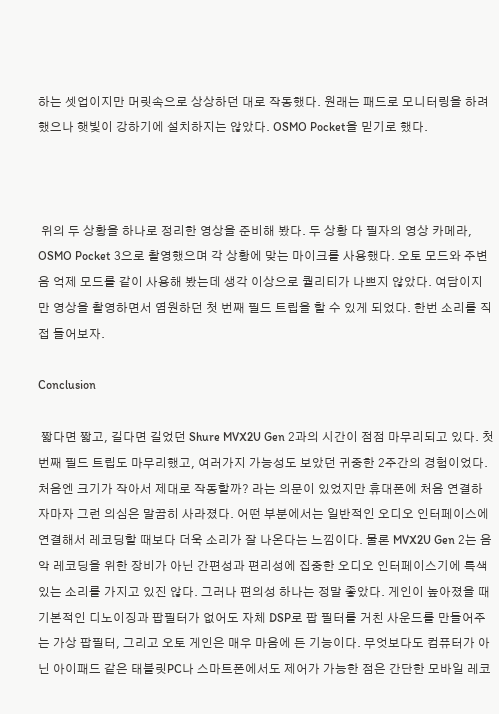하는 셋업이지만 머릿속으로 상상하던 대로 작동했다. 원래는 패드로 모니터링을 하려 했으나 햇빛이 강하기에 설치하지는 않았다. OSMO Pocket을 믿기로 했다.



 위의 두 상황을 하나로 정리한 영상을 준비해 봤다. 두 상황 다 필자의 영상 카메라, OSMO Pocket 3으로 촬영했으며 각 상황에 맞는 마이크를 사용했다. 오토 모드와 주변음 억제 모드를 같이 사용해 봤는데 생각 이상으로 퀄리티가 나쁘지 않았다. 여담이지만 영상을 촬영하면서 염원하던 첫 번째 필드 트립을 할 수 있게 되었다. 한번 소리를 직접 들어보자.

Conclusion

 짧다면 짧고, 길다면 길었던 Shure MVX2U Gen 2과의 시간이 점점 마무리되고 있다. 첫번째 필드 트립도 마무리했고, 여러가지 가능성도 보았던 귀중한 2주간의 경험이었다. 처음엔 크기가 작아서 제대로 작동할까? 라는 의문이 있었지만 휴대폰에 처음 연결하자마자 그런 의심은 말끔히 사라졌다. 어떤 부분에서는 일반적인 오디오 인터페이스에 연결해서 레코딩할 때보다 더욱 소리가 잘 나온다는 느낌이다. 물론 MVX2U Gen 2는 음악 레코딩을 위한 장비가 아닌 간편성과 편리성에 집중한 오디오 인터페이스기에 특색있는 소리를 가지고 있진 않다. 그러나 편의성 하나는 정말 좋았다. 게인이 높아졌을 때 기본적인 디노이징과 팝필터가 없어도 자체 DSP로 팝 필터를 거친 사운드를 만들어주는 가상 팝필터, 그리고 오토 게인은 매우 마음에 든 기능이다. 무엇보다도 컴퓨터가 아닌 아이패드 같은 태블릿PC나 스마트폰에서도 제어가 가능한 점은 간단한 모바일 레코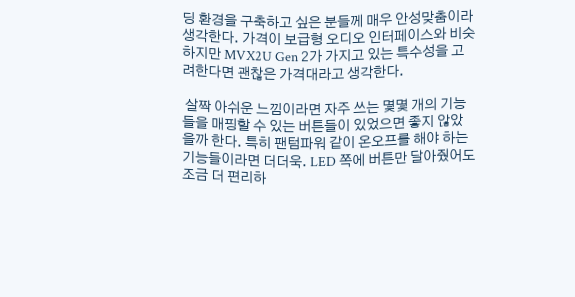딩 환경을 구축하고 싶은 분들께 매우 안성맞춤이라 생각한다. 가격이 보급형 오디오 인터페이스와 비슷하지만 MVX2U Gen 2가 가지고 있는 특수성을 고려한다면 괜찮은 가격대라고 생각한다.

 살짝 아쉬운 느낌이라면 자주 쓰는 몇몇 개의 기능들을 매핑할 수 있는 버튼들이 있었으면 좋지 않았을까 한다. 특히 팬텀파워 같이 온오프를 해야 하는 기능들이라면 더더욱. LED 쪽에 버튼만 달아줬어도 조금 더 편리하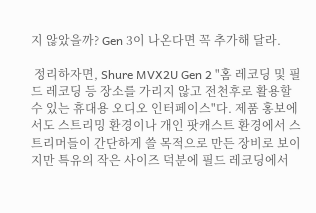지 않았을까? Gen 3이 나온다면 꼭 추가해 달라.

 정리하자면, Shure MVX2U Gen 2 "홈 레코딩 및 필드 레코딩 등 장소를 가리지 않고 전천후로 활용할 수 있는 휴대용 오디오 인터페이스"다. 제품 홍보에서도 스트리밍 환경이나 개인 팟캐스트 환경에서 스트리머들이 간단하게 쓸 목적으로 만든 장비로 보이지만 특유의 작은 사이즈 덕분에 필드 레코딩에서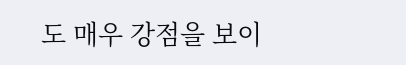도 매우 강점을 보이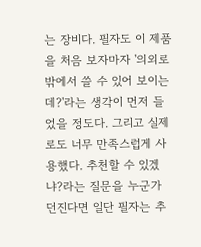는 장비다. 필자도 이 제품을 처음 보자마자 '의외로 밖에서 쓸 수 있어 보이는데?'라는 생각이 먼저 들었을 정도다. 그리고 실제로도 너무 만족스럽게 사용했다. 추천할 수 있겠냐?라는 질문을 누군가 던진다면 일단 필자는 추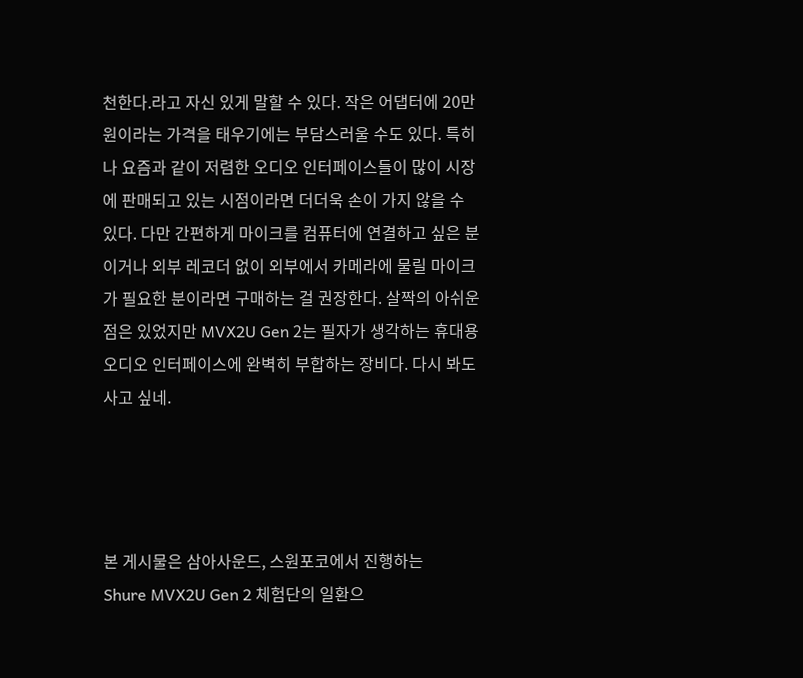천한다.라고 자신 있게 말할 수 있다. 작은 어댑터에 20만 원이라는 가격을 태우기에는 부담스러울 수도 있다. 특히나 요즘과 같이 저렴한 오디오 인터페이스들이 많이 시장에 판매되고 있는 시점이라면 더더욱 손이 가지 않을 수 있다. 다만 간편하게 마이크를 컴퓨터에 연결하고 싶은 분이거나 외부 레코더 없이 외부에서 카메라에 물릴 마이크가 필요한 분이라면 구매하는 걸 권장한다. 살짝의 아쉬운 점은 있었지만 MVX2U Gen 2는 필자가 생각하는 휴대용 오디오 인터페이스에 완벽히 부합하는 장비다. 다시 봐도 사고 싶네.




본 게시물은 삼아사운드, 스원포코에서 진행하는
Shure MVX2U Gen 2 체험단의 일환으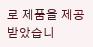로 제품을 제공받았습니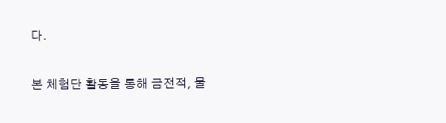다.

본 체험단 활동을 통해 금전적, 물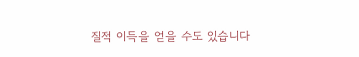질적 이득을 얻을 수도 있습니다